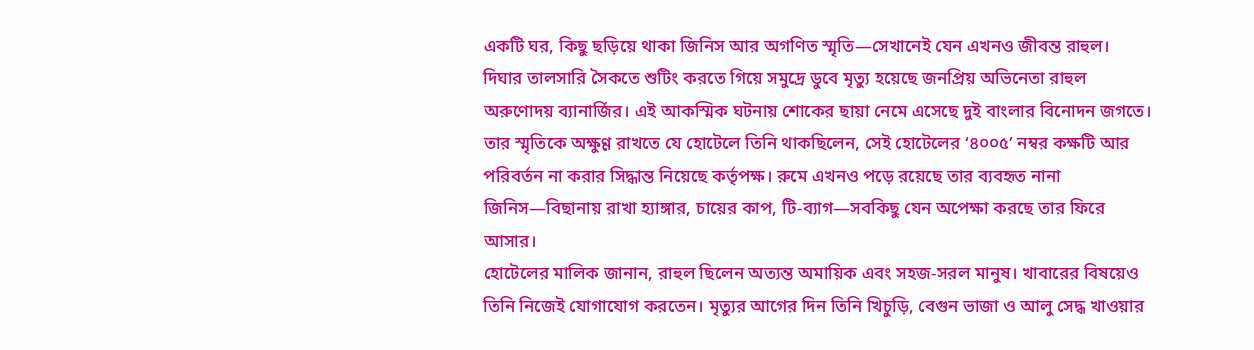একটি ঘর, কিছু ছড়িয়ে থাকা জিনিস আর অগণিত স্মৃতি—সেখানেই যেন এখনও জীবন্ত রাহুল।
দিঘার তালসারি সৈকতে শুটিং করতে গিয়ে সমুদ্রে ডুবে মৃত্যু হয়েছে জনপ্রিয় অভিনেতা রাহুল অরুণোদয় ব্যানার্জির। এই আকস্মিক ঘটনায় শোকের ছায়া নেমে এসেছে দুই বাংলার বিনোদন জগতে।
তার স্মৃতিকে অক্ষুণ্ণ রাখতে যে হোটেলে তিনি থাকছিলেন, সেই হোটেলের ‘৪০০৫’ নম্বর কক্ষটি আর পরিবর্তন না করার সিদ্ধান্ত নিয়েছে কর্তৃপক্ষ। রুমে এখনও পড়ে রয়েছে তার ব্যবহৃত নানা জিনিস—বিছানায় রাখা হ্যাঙ্গার, চায়ের কাপ, টি-ব্যাগ—সবকিছু যেন অপেক্ষা করছে তার ফিরে আসার।
হোটেলের মালিক জানান, রাহুল ছিলেন অত্যন্ত অমায়িক এবং সহজ-সরল মানুষ। খাবারের বিষয়েও তিনি নিজেই যোগাযোগ করতেন। মৃত্যুর আগের দিন তিনি খিচুড়ি, বেগুন ভাজা ও আলু সেদ্ধ খাওয়ার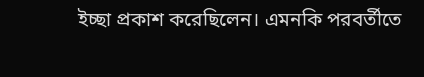ইচ্ছা প্রকাশ করেছিলেন। এমনকি পরবর্তীতে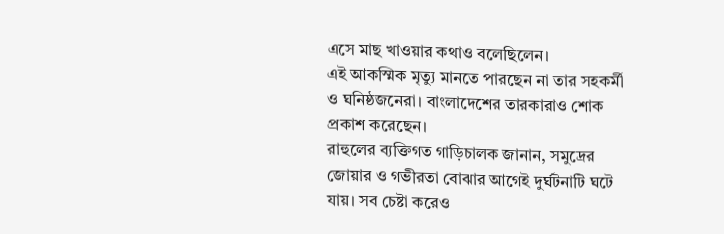এসে মাছ খাওয়ার কথাও বলেছিলেন।
এই আকস্মিক মৃত্যু মানতে পারছেন না তার সহকর্মী ও ঘনিষ্ঠজনেরা। বাংলাদেশের তারকারাও শোক প্রকাশ করেছেন।
রাহুলের ব্যক্তিগত গাড়িচালক জানান, সমুদ্রের জোয়ার ও গভীরতা বোঝার আগেই দুর্ঘটনাটি ঘটে যায়। সব চেষ্টা করেও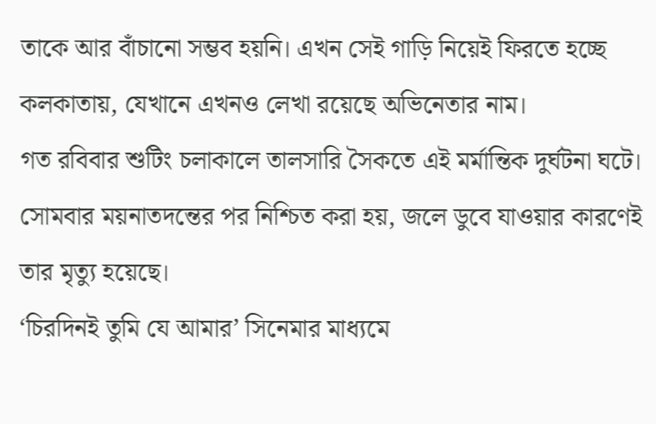তাকে আর বাঁচানো সম্ভব হয়নি। এখন সেই গাড়ি নিয়েই ফিরতে হচ্ছে কলকাতায়, যেখানে এখনও লেখা রয়েছে অভিনেতার নাম।
গত রবিবার শুটিং চলাকালে তালসারি সৈকতে এই মর্মান্তিক দুর্ঘটনা ঘটে। সোমবার ময়নাতদন্তের পর নিশ্চিত করা হয়, জলে ডুবে যাওয়ার কারণেই তার মৃত্যু হয়েছে।
‘চিরদিনই তুমি যে আমার’ সিনেমার মাধ্যমে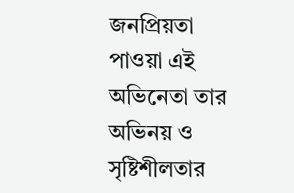জনপ্রিয়তা পাওয়া এই অভিনেতা তার অভিনয় ও সৃষ্টিশীলতার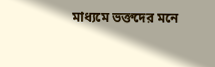মাধ্যমে ভক্তদের মনে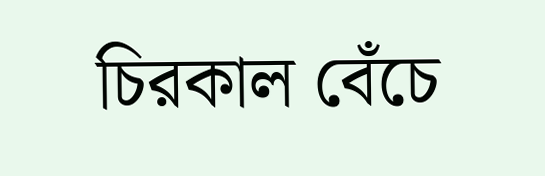চিরকাল বেঁচে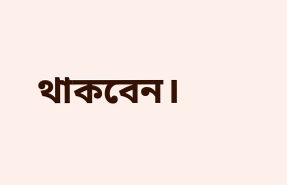থাকবেন।